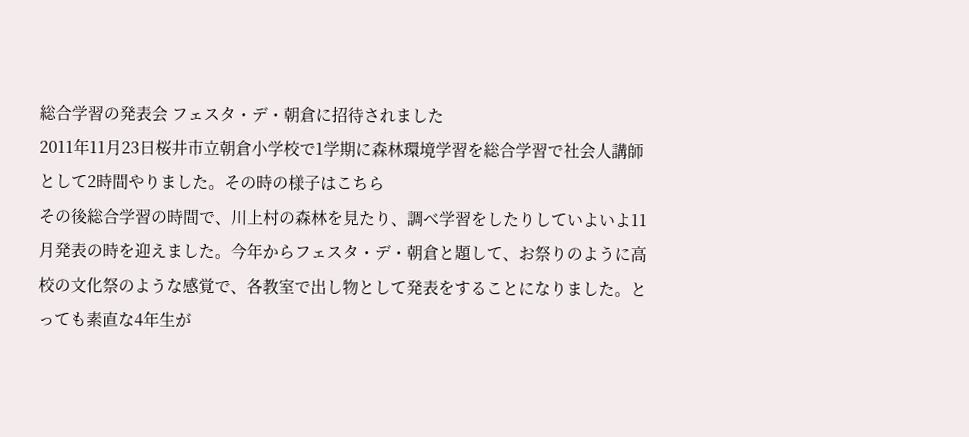総合学習の発表会 フェスタ・デ・朝倉に招待されました
2011年11月23日桜井市立朝倉小学校で1学期に森林環境学習を総合学習で社会人講師として2時間やりました。その時の様子はこちら
その後総合学習の時間で、川上村の森林を見たり、調べ学習をしたりしていよいよ11月発表の時を迎えました。今年からフェスタ・デ・朝倉と題して、お祭りのように高校の文化祭のような感覚で、各教室で出し物として発表をすることになりました。とっても素直な4年生が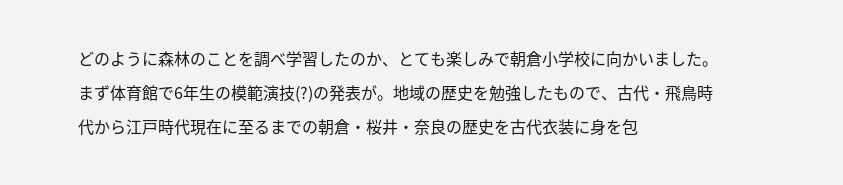どのように森林のことを調べ学習したのか、とても楽しみで朝倉小学校に向かいました。
まず体育館で6年生の模範演技(?)の発表が。地域の歴史を勉強したもので、古代・飛鳥時代から江戸時代現在に至るまでの朝倉・桜井・奈良の歴史を古代衣装に身を包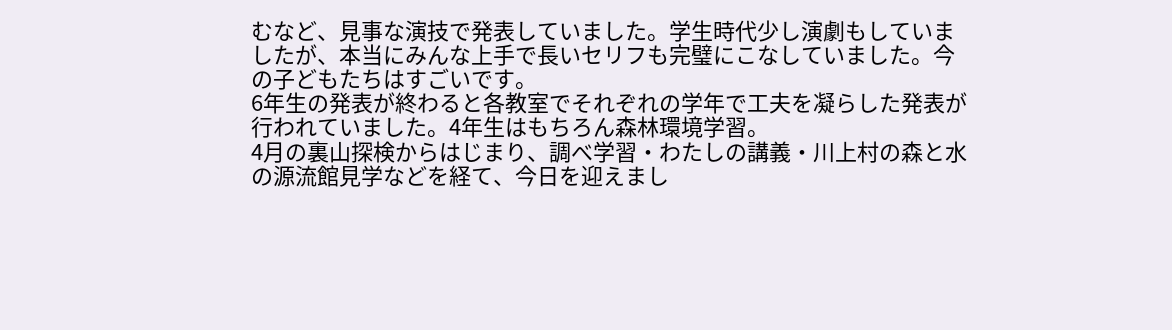むなど、見事な演技で発表していました。学生時代少し演劇もしていましたが、本当にみんな上手で長いセリフも完璧にこなしていました。今の子どもたちはすごいです。
6年生の発表が終わると各教室でそれぞれの学年で工夫を凝らした発表が行われていました。4年生はもちろん森林環境学習。
4月の裏山探検からはじまり、調べ学習・わたしの講義・川上村の森と水の源流館見学などを経て、今日を迎えまし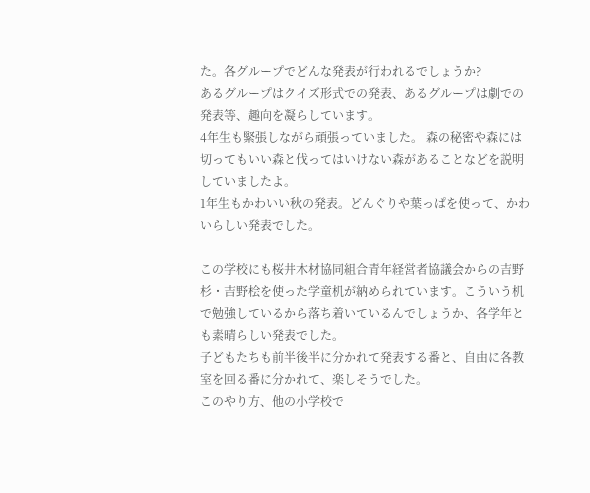た。各グループでどんな発表が行われるでしょうか?
あるグループはクイズ形式での発表、あるグループは劇での発表等、趣向を凝らしています。
4年生も緊張しながら頑張っていました。 森の秘密や森には切ってもいい森と伐ってはいけない森があることなどを説明していましたよ。
1年生もかわいい秋の発表。どんぐりや葉っぱを使って、かわいらしい発表でした。

この学校にも桜井木材協同組合青年経営者協議会からの吉野杉・吉野桧を使った学童机が納められています。こういう机で勉強しているから落ち着いているんでしょうか、各学年とも素晴らしい発表でした。
子どもたちも前半後半に分かれて発表する番と、自由に各教室を回る番に分かれて、楽しそうでした。
このやり方、他の小学校で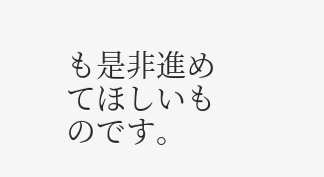も是非進めてほしいものです。